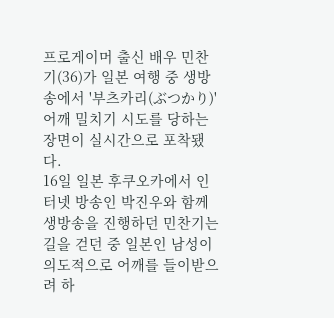프로게이머 출신 배우 민찬기(36)가 일본 여행 중 생방송에서 '부츠카리(ぶつかり)' 어깨 밀치기 시도를 당하는 장면이 실시간으로 포착됐다.
16일 일본 후쿠오카에서 인터넷 방송인 박진우와 함께 생방송을 진행하던 민찬기는 길을 걷던 중 일본인 남성이 의도적으로 어깨를 들이받으려 하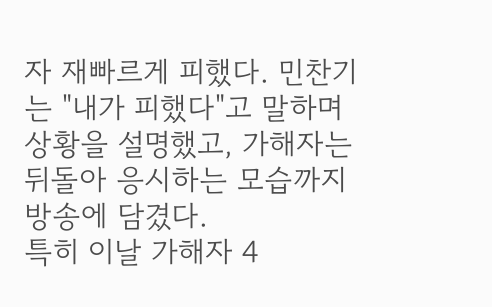자 재빠르게 피했다. 민찬기는 "내가 피했다"고 말하며 상황을 설명했고, 가해자는 뒤돌아 응시하는 모습까지 방송에 담겼다.
특히 이날 가해자 4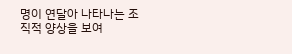명이 연달아 나타나는 조직적 양상을 보여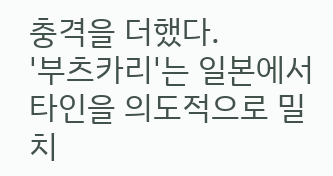충격을 더했다.
'부츠카리'는 일본에서 타인을 의도적으로 밀치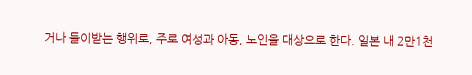거나 들이받는 행위로, 주로 여성과 아동, 노인을 대상으로 한다. 일본 내 2만1천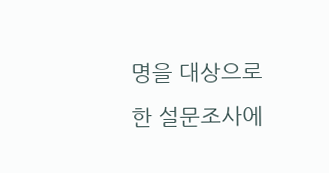명을 대상으로 한 설문조사에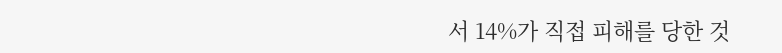서 14%가 직접 피해를 당한 것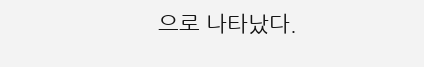으로 나타났다.